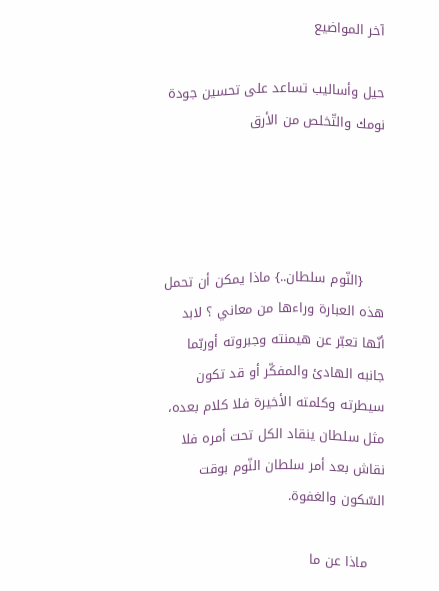آخر المواضيع

حيل وأساليب تساعد على تحسين جودة نومك والتّخلص من الأرق




     {النّوم سلطان..} ماذا يمكن أن تحمل هذه العبارة وراءها من معاني ؟ لابد أنّها تعبّر عن هيمنته وجبروته أوربّما جانبه الهادئ والمفكّر أو قد تكون سيطرته وكلمته الأخيرة فلا كلام بعده، مثل سلطان ينقاد الكل تحت أمره فلا نقاش بعد أمر سلطان النّوم بوقت السّكون والغفوة.

    ماذا عن ما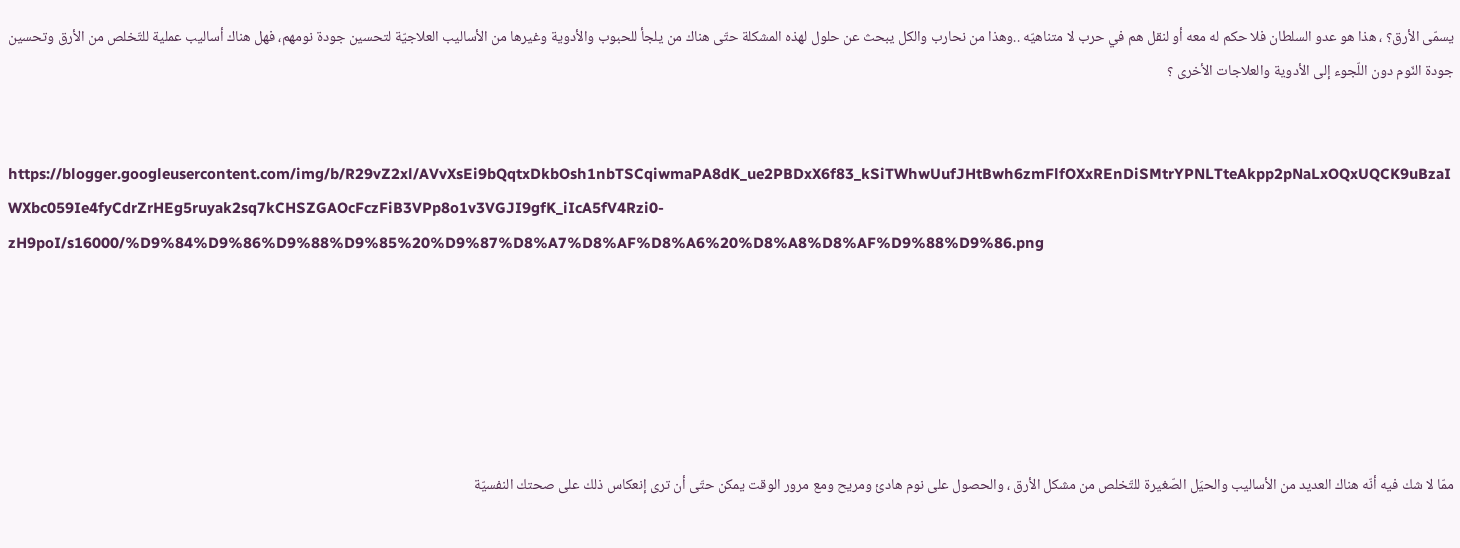يسمّى الأرق؟ ، هذا هو عدو السلطان فلا حكم له معه أو لنقل هم في حرب لا متناهيّه ..وهذا من نحارب والكل يبحث عن حلول لهذه المشكلة حتّى هناك من يلجأ للحبوب والأدوية وغيرها من الأساليب العلاجيّة لتحسين جودة نومهم، فهل هناك أساليب عملية للتّخلص من الأرق وتحسين جودة النّوم دون اللّجوء إلى الأدوية والعلاجات الأخرى ؟


https://blogger.googleusercontent.com/img/b/R29vZ2xl/AVvXsEi9bQqtxDkbOsh1nbTSCqiwmaPA8dK_ue2PBDxX6f83_kSiTWhwUufJHtBwh6zmFlfOXxREnDiSMtrYPNLTteAkpp2pNaLxOQxUQCK9uBzaIWXbc059Ie4fyCdrZrHEg5ruyak2sq7kCHSZGAOcFczFiB3VPp8o1v3VGJI9gfK_iIcA5fV4Rzi0-zH9poI/s16000/%D9%84%D9%86%D9%88%D9%85%20%D9%87%D8%A7%D8%AF%D8%A6%20%D8%A8%D8%AF%D9%88%D9%86.png






ممّا لا شك فيه أنّه هناك العديد من الأساليب والحيَل الصّغيرة للتّخلص من مشكل الأرق ، والحصول على نوم هادئ ومريح ومع مرور الوقت يمكن حتّى أن ترى إنعكاس ذلك على صحتك النفسيّة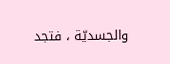والجسديّة ، فتجد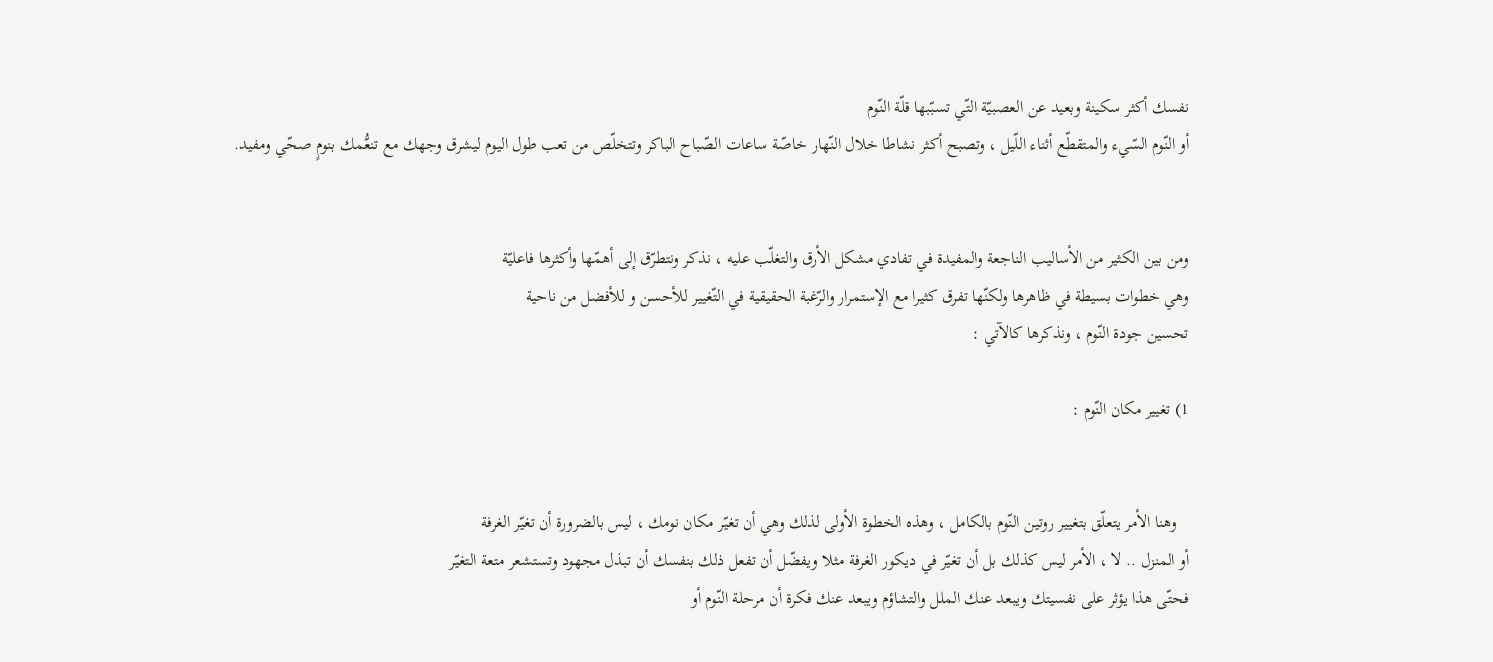نفسك أكثر سكينة وبعيد عن العصبيّة التّي تسبّبها قلّة النّوم
أو النّوم السّيء والمتقطّع أثناء اللّيل ، وتصبح أكثر نشاطا خلال النّهار خاصّة ساعات الصّباح الباكر وتتخلّص من تعب طول اليوم ليشرق وجهك مع تنعُّمك بنومٍ صحّي ومفيد.


ومن بين الكثير من الأساليب الناجعة والمفيدة في تفادي مشكل الأرق والتغلّب عليه ، نذكر ونتطرّق إلى أهمّها وأكثرها فاعليّة
وهي خطوات بسيطة في ظاهرها ولكنّها تفرق كثيرا مع الإستمرار والرّغبة الحقيقية في التّغيير للأحسن و للأفضل من ناحية
تحسين جودة النّوم ، ونذكرها كالآتي :

1) تغيير مكان النّوم :


   وهنا الأمر يتعلّق بتغيير روتين النّوم بالكامل ، وهذه الخطوة الأولى لذلك وهي أن تغيّر مكان نومك ، ليس بالضرورة أن تغيّر الغرفة
أو المنزل .. لا ، الأمر ليس كذلك بل أن تغيّر في ديكور الغرفة مثلا ويفضّل أن تفعل ذلك بنفسك أن تبذل مجهود وتستشعر متعة التغيّر
فحتّى هذا يؤثر على نفسيتك ويبعد عنك الملل والتشاؤم ويبعد عنك فكرة أن مرحلة النّوم أو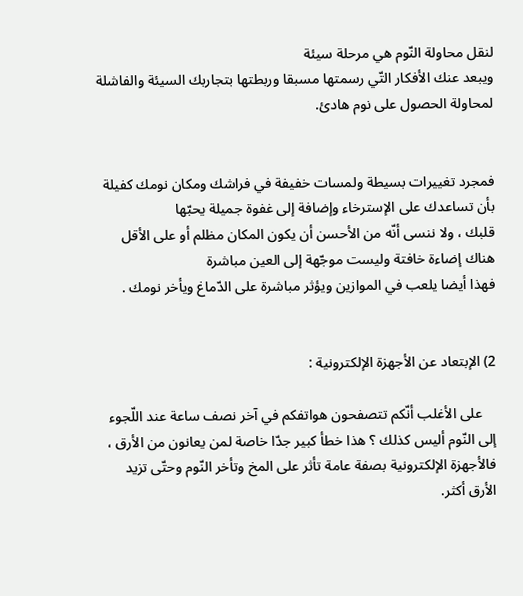لنقل محاولة النّوم هي مرحلة سيئة
ويبعد عنك الأفكار التّي رسمتها مسبقا وربطتها بتجاربك السيئة والفاشلة لمحاولة الحصول على نوم هادئ.


فمجرد تغييرات بسيطة ولمسات خفيفة في فراشك ومكان نومك كفيلة بأن تساعدك على الإسترخاء وإضافة إلى غفوة جميلة يحبّها
قلبك ، ولا ننسى أنّه من الأحسن أن يكون المكان مظلم أو على الأقل هناك إضاءة خافتة وليست موجّهة إلى العين مباشرة
فهذا أيضا يلعب في الموازين ويؤثر مباشرة على الدّماغ ويأخر نومك .


2) الإبتعاد عن الأجهزة الإلكترونية :

    على الأغلب أنّكم تتصفحون هواتفكم في آخر نصف ساعة عند اللّجوء إلى النّوم أليس كذلك ؟ هذا خطأ كبير جدّا خاصة لمن يعانون من الأرق ، فالأجهزة الإلكترونية بصفة عامة تأثر على المخ وتأخر النّوم وحتّى تزيد الأرق أكثر.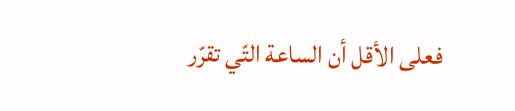فعلى الأقل أن الساعة التّي تقرّر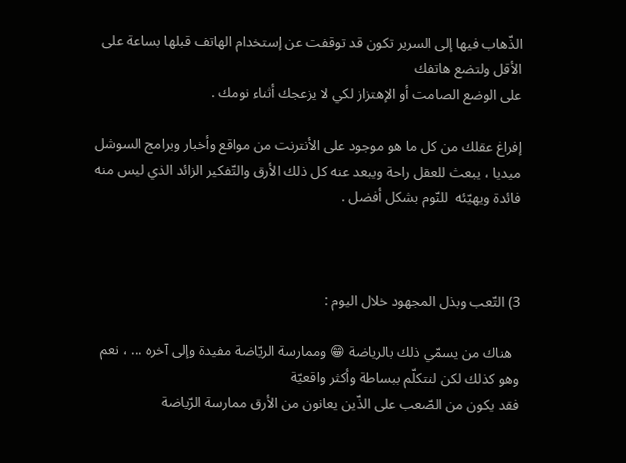الذّهاب فيها إلى السرير تكون قد توقفت عن إستخدام الهاتف قبلها بساعة على الأقل ولتضع هاتفك
على الوضع الصامت أو الإهتزاز لكي لا يزعجك أثناء نومك .

إفراغ عقلك من كل ما هو موجود على الأنترنت من مواقع وأخبار وبرامج السوشل ميديا ، يبعث للعقل راحة ويبعد عنه كل ذلك الأرق والتّفكير الزائد الذي ليس منه فائدة ويهيّئه  للنّوم بشكل أفضل .



3) التّعب وبذل المجهود خلال اليوم :

  هناك من يسمّي ذلك بالرياضة 😁 وممارسة الريّاضة مفيدة وإلى آخره ... ، نعم وهو كذلك لكن لنتكلّم ببساطة وأكثر واقعيّة
فقد يكون من الصّعب على الذّين يعانون من الأرق ممارسة الرّياضة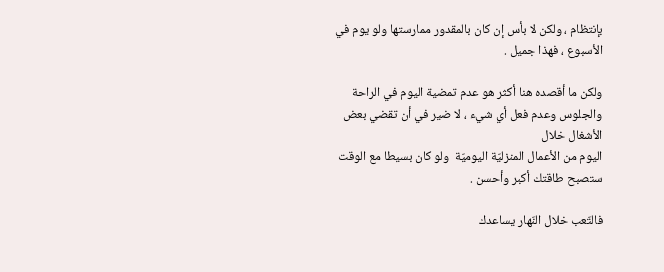بإنتظام ، ولكن لا بأس إن كان بالمقدور ممارستها ولو يوم في الأسبوع ، فهذا جميل .

ولكن ما أقصده هنا أكثر هو عدم تمضية اليوم في الراحة والجلوس وعدم فعل أي شيء ، لا ضير في أن تقضي بعض الأشغال خلال
اليوم من الأعمال المنزليّة اليوميّة  ولو كان بسيطا مع الوقت ستصبح طاقتك أكبر وأحسن .

فالتّعب خلال النّهار يساعدك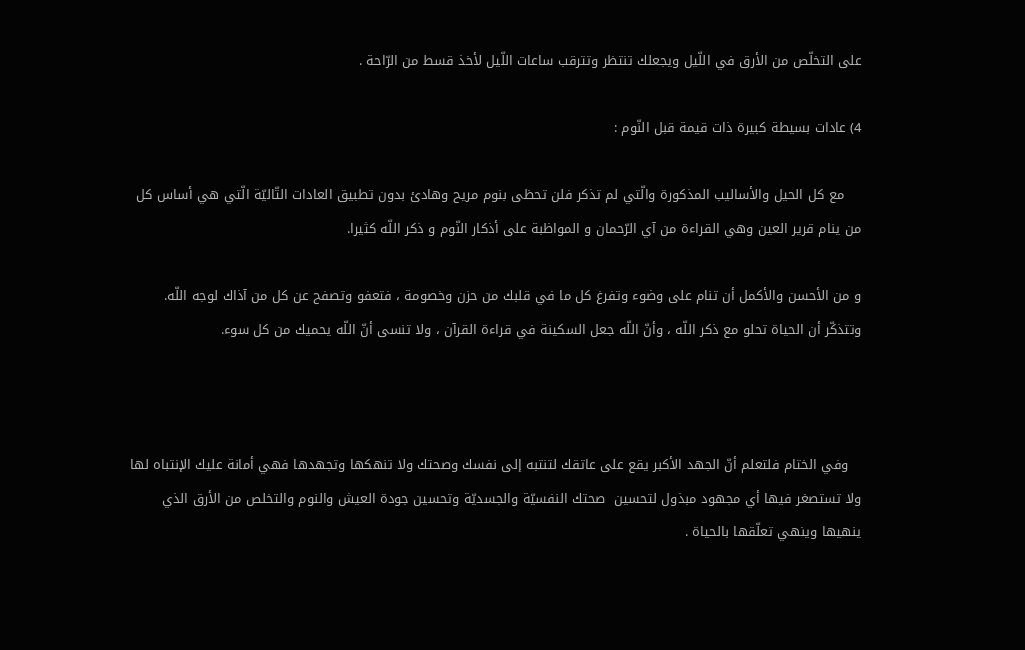على التخلّص من الأرق في اللّيل ويجعلك تنتظر وتترقب ساعات اللّيل لأخذ قسط من الرّاحة .

4) عادات بسيطة كبيرة ذات قيمة قبل النّوم :

    مع كل الحيل والأساليب المذكورة والّتي لم تذكر فلن تحظى بنوم مريح وهادئ بدون تطبيق العادات التّاليّة الّتي هي أساس كل
من ينام قرير العين وهي القراءة من آي الرّحمان و المواظبة على أذكار النّوم و ذكر اللّه كثيرا.

و من الأحسن والأكمل أن تنام على وضوء وتفرغ كل ما في قلبك من حزن وخصومة ، فتعفو وتصفح عن كل من آذاك لوجه اللّه.
وتتذكّر أن الحياة تحلو مع ذكر اللّه ، وأنّ اللّه جعل السكينة في قراءة القرآن ، ولا تنسى أنّ اللّه يحميك من كل سوء.



   وفي الختام فلتعلم أنّ الجهد الأكبر يقع على عاتقك لتنتبه إلى نفسك وصحتك ولا تنهكها وتجهدها فهي أمانة عليك الإنتباه لها
ولا تستصغر فيها أي مجهود مبذول لتحسين  صحتك النفسيّة والجسديّة وتحسين جودة العيش والنوم والتخلص من الأرق الذي
ينهيها وينهي تعلّقها بالحياة .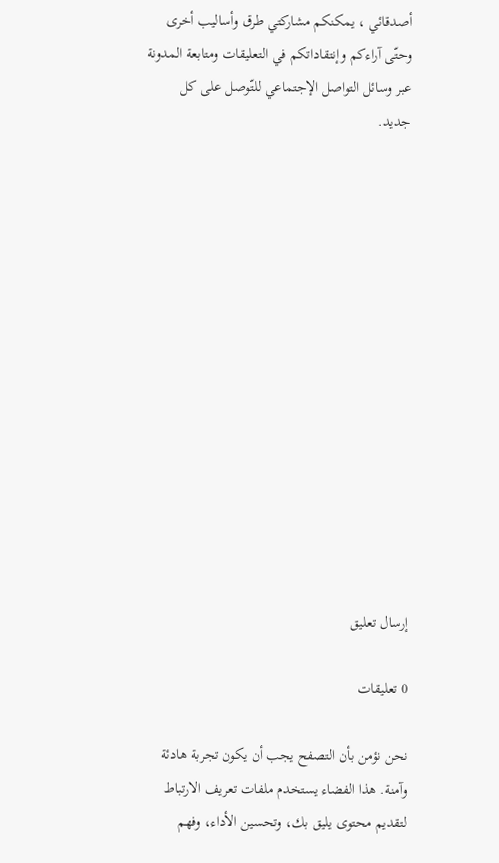أصدقائي ، يمكنكم مشاركتي طرق وأساليب أخرى وحتّى آراءكم وإنتقاداتكم في التعليقات ومتابعة المدونة عبر وسائل التواصل الإجتماعي للتّوصل على كل جديد.














إرسال تعليق

0 تعليقات

نحن نؤمن بأن التصفح يجب أن يكون تجربة هادئة وآمنة. هذا الفضاء يستخدم ملفات تعريف الارتباط لتقديم محتوى يليق بك، وتحسين الأداء، وفهم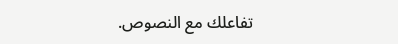تفاعلك مع النصوص.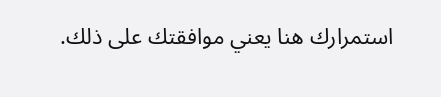استمرارك هنا يعني موافقتك على ذلك.